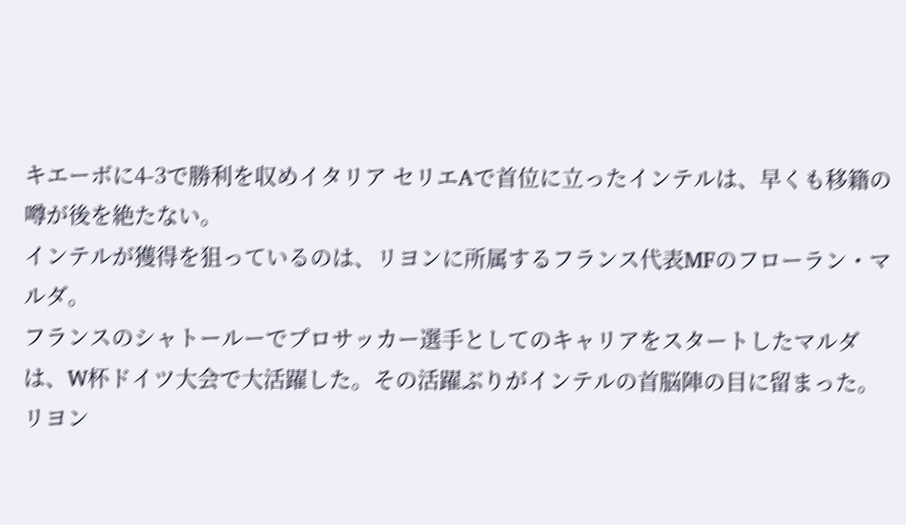キエーボに4-3で勝利を収めイタリア セリエAで首位に立ったインテルは、早くも移籍の噂が後を絶たない。
インテルが獲得を狙っているのは、リヨンに所属するフランス代表MFのフローラン・マルダ。
フランスのシャトールーでプロサッカー選手としてのキャリアをスタートしたマルダは、W杯ドイツ大会で大活躍した。その活躍ぶりがインテルの首脳陣の目に留まった。
リヨン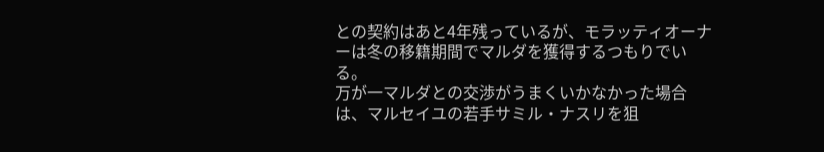との契約はあと4年残っているが、モラッティオーナーは冬の移籍期間でマルダを獲得するつもりでいる。
万が一マルダとの交渉がうまくいかなかった場合は、マルセイユの若手サミル・ナスリを狙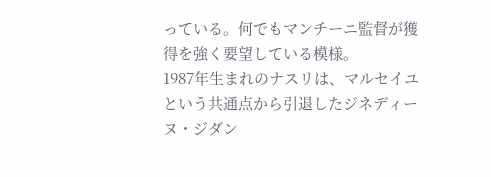っている。何でもマンチーニ監督が獲得を強く要望している模様。
1987年生まれのナスリは、マルセイユという共通点から引退したジネディーヌ・ジダン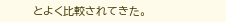とよく比較されてきた。